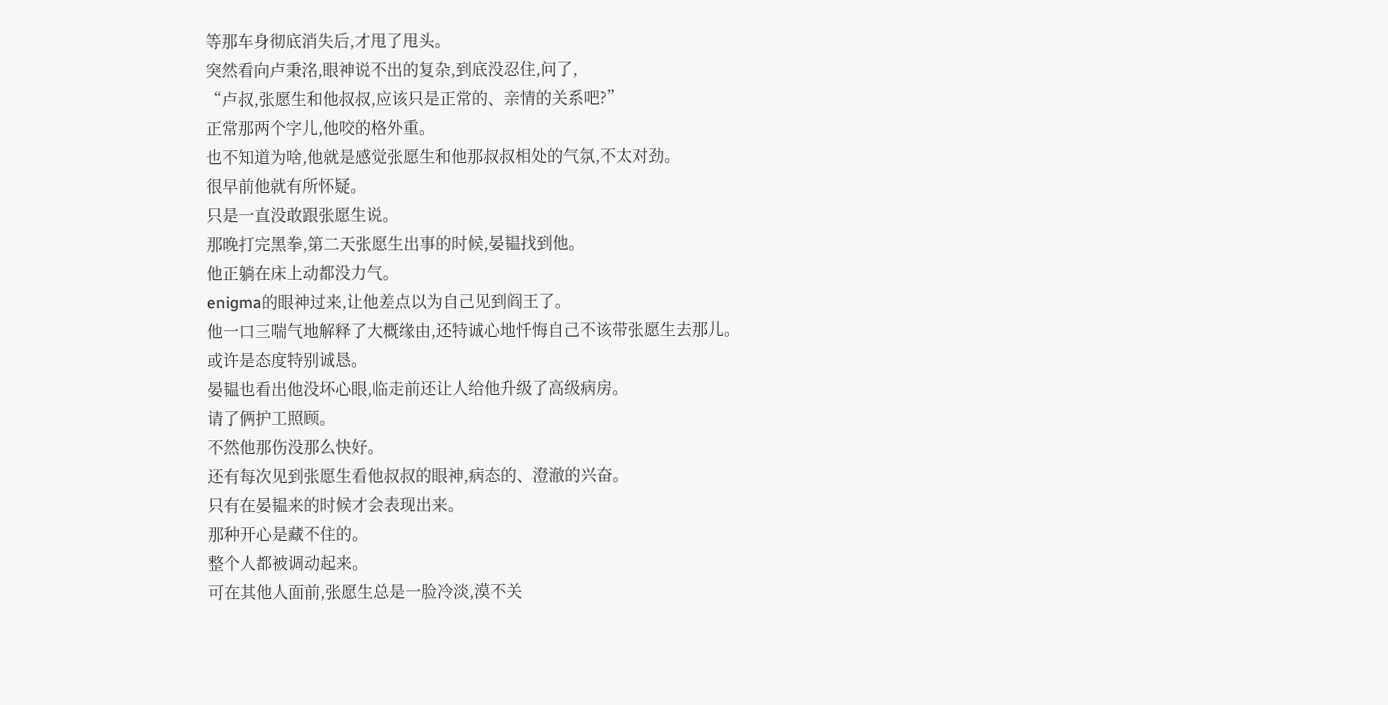等那车身彻底消失后,才甩了甩头。
突然看向卢秉洺,眼神说不出的复杂,到底没忍住,问了,
“卢叔,张愿生和他叔叔,应该只是正常的、亲情的关系吧?”
正常那两个字儿,他咬的格外重。
也不知道为啥,他就是感觉张愿生和他那叔叔相处的气氛,不太对劲。
很早前他就有所怀疑。
只是一直没敢跟张愿生说。
那晚打完黑拳,第二天张愿生出事的时候,晏韫找到他。
他正躺在床上动都没力气。
enigma的眼神过来,让他差点以为自己见到阎王了。
他一口三喘气地解释了大概缘由,还特诚心地忏悔自己不该带张愿生去那儿。
或许是态度特别诚恳。
晏韫也看出他没坏心眼,临走前还让人给他升级了高级病房。
请了俩护工照顾。
不然他那伤没那么快好。
还有每次见到张愿生看他叔叔的眼神,病态的、澄澈的兴奋。
只有在晏韫来的时候才会表现出来。
那种开心是藏不住的。
整个人都被调动起来。
可在其他人面前,张愿生总是一脸冷淡,漠不关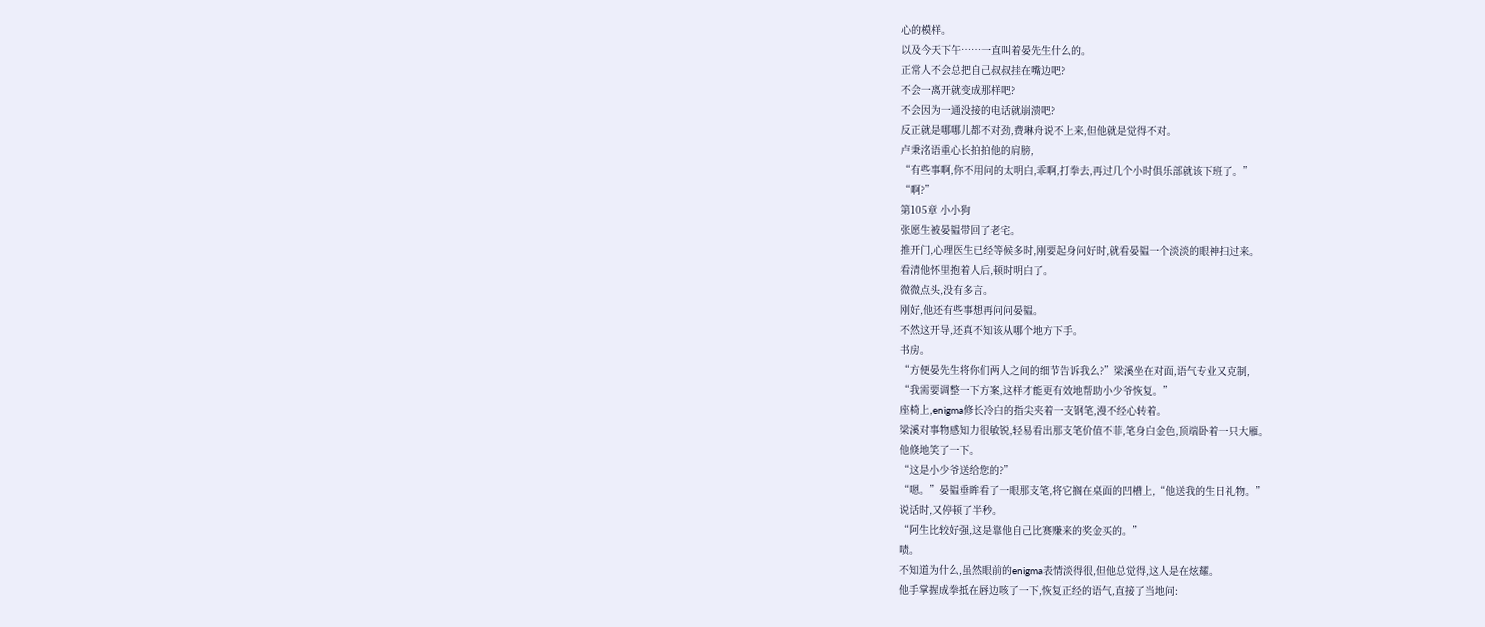心的模样。
以及今天下午……一直叫着晏先生什么的。
正常人不会总把自己叔叔挂在嘴边吧?
不会一离开就变成那样吧?
不会因为一通没接的电话就崩溃吧?
反正就是哪哪儿都不对劲,费琳舟说不上来,但他就是觉得不对。
卢秉洺语重心长拍拍他的肩膀,
“有些事啊,你不用问的太明白,乖啊,打拳去,再过几个小时俱乐部就该下班了。”
“啊?”
第105章 小小狗
张愿生被晏韫带回了老宅。
推开门,心理医生已经等候多时,刚要起身问好时,就看晏韫一个淡淡的眼神扫过来。
看清他怀里抱着人后,顿时明白了。
微微点头,没有多言。
刚好,他还有些事想再问问晏韫。
不然这开导,还真不知该从哪个地方下手。
书房。
“方便晏先生将你们两人之间的细节告诉我么?”梁溪坐在对面,语气专业又克制,
“我需要调整一下方案,这样才能更有效地帮助小少爷恢复。”
座椅上,enigma修长冷白的指尖夹着一支钢笔,漫不经心转着。
梁溪对事物感知力很敏锐,轻易看出那支笔价值不菲,笔身白金色,顶端卧着一只大雁。
他倏地笑了一下。
“这是小少爷送给您的?”
“嗯。”晏韫垂眸看了一眼那支笔,将它搁在桌面的凹槽上,“他送我的生日礼物。”
说话时,又停顿了半秒。
“阿生比较好强,这是靠他自己比赛赚来的奖金买的。”
啧。
不知道为什么,虽然眼前的enigma表情淡得很,但他总觉得,这人是在炫耀。
他手掌握成拳抵在唇边咳了一下,恢复正经的语气,直接了当地问: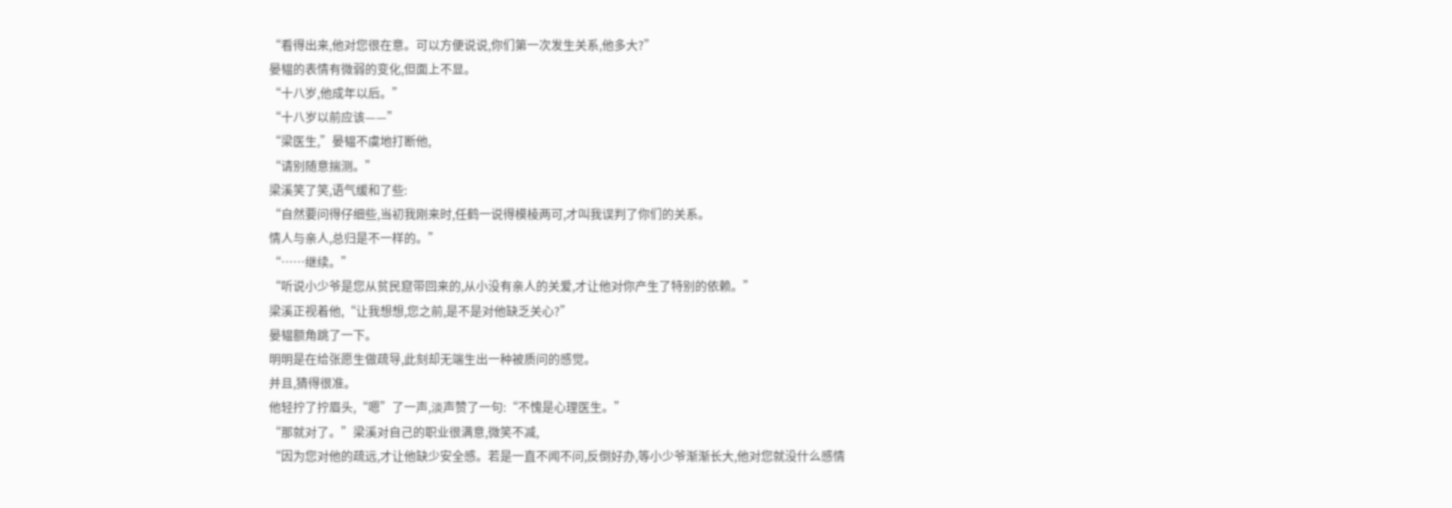“看得出来,他对您很在意。可以方便说说,你们第一次发生关系,他多大?”
晏韫的表情有微弱的变化,但面上不显。
“十八岁,他成年以后。”
“十八岁以前应该——”
“梁医生,”晏韫不虞地打断他,
“请别随意揣测。”
梁溪笑了笑,语气缓和了些:
“自然要问得仔细些,当初我刚来时,任鹤一说得模棱两可,才叫我误判了你们的关系。
情人与亲人,总归是不一样的。”
“……继续。”
“听说小少爷是您从贫民窟带回来的,从小没有亲人的关爱,才让他对你产生了特别的依赖。”
梁溪正视着他,“让我想想,您之前,是不是对他缺乏关心?”
晏韫额角跳了一下。
明明是在给张愿生做疏导,此刻却无端生出一种被质问的感觉。
并且,猜得很准。
他轻拧了拧眉头,“嗯”了一声,淡声赞了一句:“不愧是心理医生。”
“那就对了。”梁溪对自己的职业很满意,微笑不减,
“因为您对他的疏远,才让他缺少安全感。若是一直不闻不问,反倒好办,等小少爷渐渐长大,他对您就没什么感情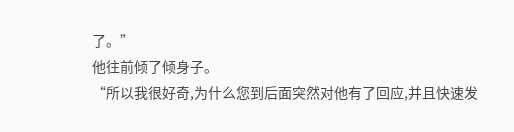了。”
他往前倾了倾身子。
“所以我很好奇,为什么您到后面突然对他有了回应,并且快速发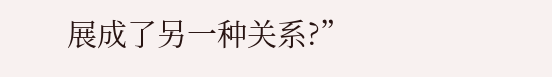展成了另一种关系?”